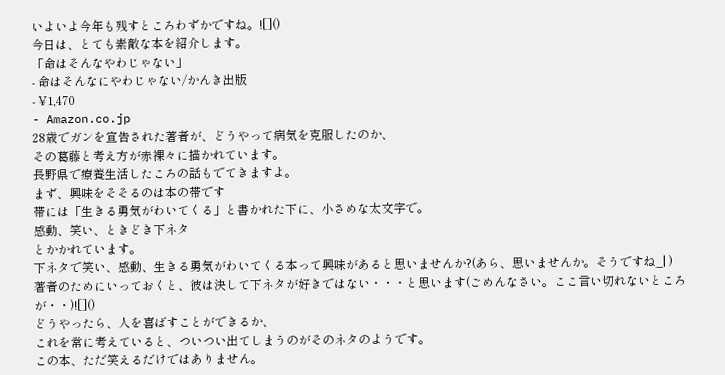いよいよ今年も残すところわずかですね。![]()
今日は、とても素敵な本を紹介します。
「命はそんなやわじゃない」
- 命はそんなにやわじゃない/かんき出版
- ¥1,470
- Amazon.co.jp
28歳でガンを宣告された著者が、どうやって病気を克服したのか、
その葛藤と考え方が赤裸々に描かれています。
長野県で療養生活したころの話もでてきますよ。
まず、興味をそそるのは本の帯です
帯には「生きる勇気がわいてくる」と書かれた下に、小さめな太文字で。
感動、笑い、ときどき下ネタ
とかかれています。
下ネタで笑い、感動、生きる勇気がわいてくる本って興味があると思いませんか?(あら、思いませんか。そうですね_| )
著者のためにいっておくと、彼は決して下ネタが好きではない・・・と思います(ごめんなさい。ここ言い切れないところが・・)![]()
どうやったら、人を喜ばすことができるか、
これを常に考えていると、ついつい出てしまうのがそのネタのようです。
この本、ただ笑えるだけではありません。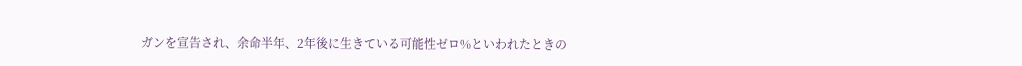ガンを宣告され、余命半年、2年後に生きている可能性ゼロ%といわれたときの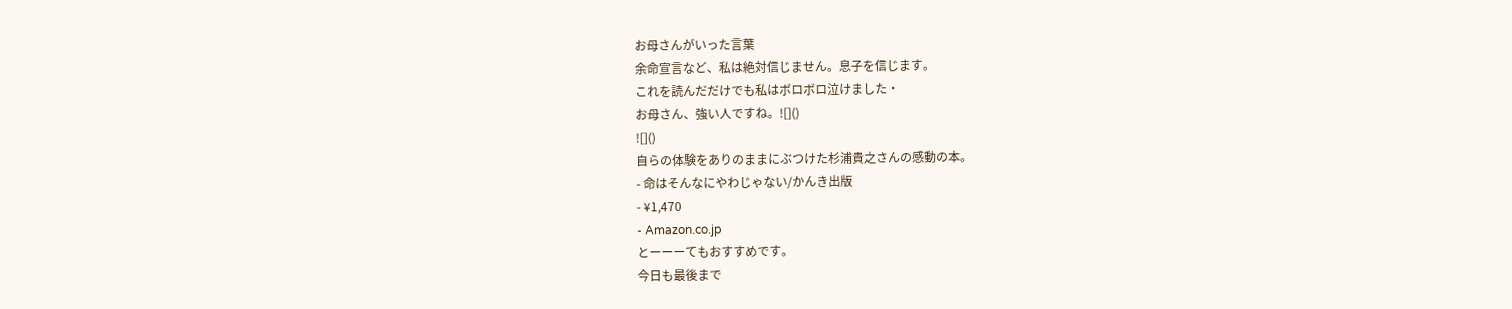お母さんがいった言葉
余命宣言など、私は絶対信じません。息子を信じます。
これを読んだだけでも私はボロボロ泣けました・
お母さん、強い人ですね。![]()
![]()
自らの体験をありのままにぶつけた杉浦貴之さんの感動の本。
- 命はそんなにやわじゃない/かんき出版
- ¥1,470
- Amazon.co.jp
とーーーてもおすすめです。
今日も最後まで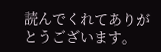読んでくれてありがとうございます。